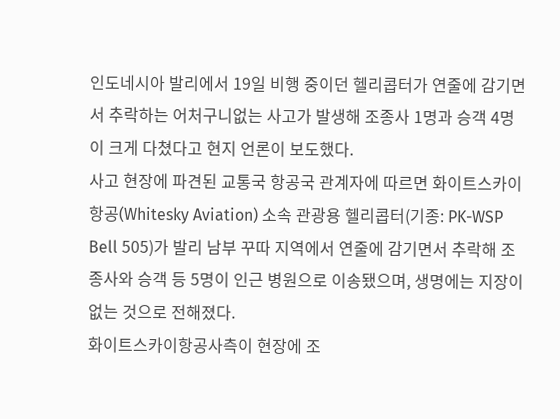인도네시아 발리에서 19일 비행 중이던 헬리콥터가 연줄에 감기면서 추락하는 어처구니없는 사고가 발생해 조종사 1명과 승객 4명이 크게 다쳤다고 현지 언론이 보도했다.
사고 현장에 파견된 교통국 항공국 관계자에 따르면 화이트스카이항공(Whitesky Aviation) 소속 관광용 헬리콥터(기종: PK-WSP Bell 505)가 발리 남부 꾸따 지역에서 연줄에 감기면서 추락해 조종사와 승객 등 5명이 인근 병원으로 이송됐으며, 생명에는 지장이 없는 것으로 전해졌다.
화이트스카이항공사측이 현장에 조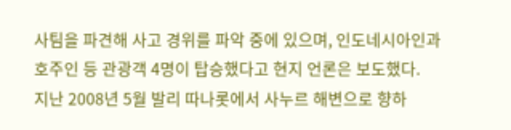사팀을 파견해 사고 경위를 파악 중에 있으며, 인도네시아인과 호주인 등 관광객 4명이 탑승했다고 현지 언론은 보도했다.
지난 2008년 5월 발리 따나롯에서 사누르 해변으로 향하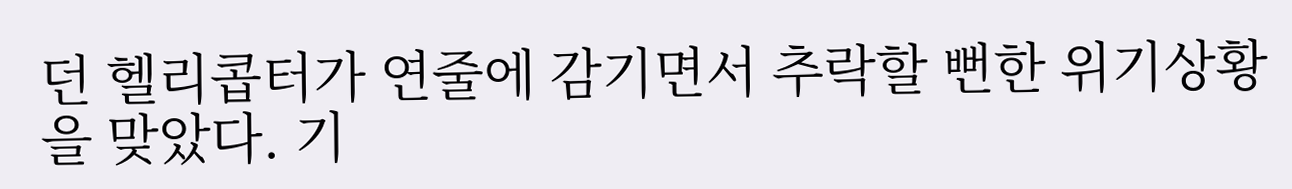던 헬리콥터가 연줄에 감기면서 추락할 뻔한 위기상황을 맞았다. 기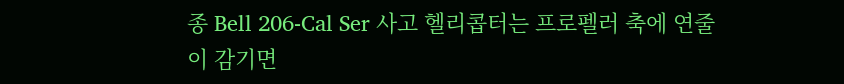종 Bell 206-Cal Ser 사고 헬리콥터는 프로펠러 축에 연줄이 감기면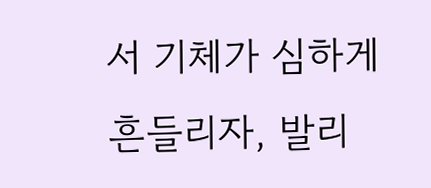서 기체가 심하게 흔들리자, 발리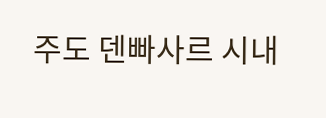주도 덴빠사르 시내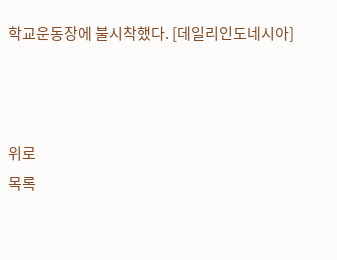학교운동장에 불시착했다. [데일리인도네시아]



위로
목록